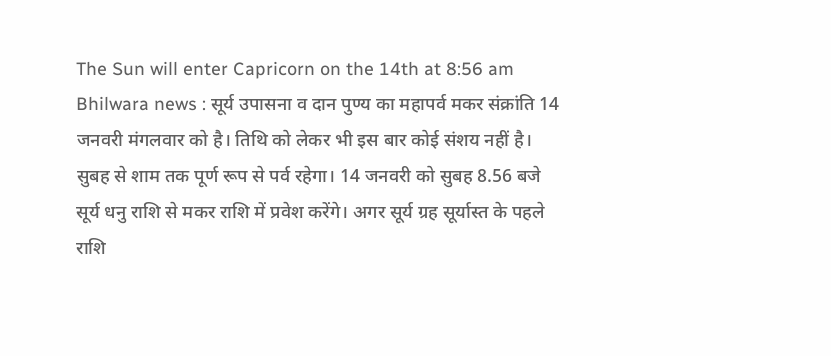The Sun will enter Capricorn on the 14th at 8:56 am
Bhilwara news : सूर्य उपासना व दान पुण्य का महापर्व मकर संक्रांति 14 जनवरी मंगलवार को है। तिथि को लेकर भी इस बार कोई संशय नहीं है। सुबह से शाम तक पूर्ण रूप से पर्व रहेगा। 14 जनवरी को सुबह 8.56 बजे सूर्य धनु राशि से मकर राशि में प्रवेश करेंगे। अगर सूर्य ग्रह सूर्यास्त के पहले राशि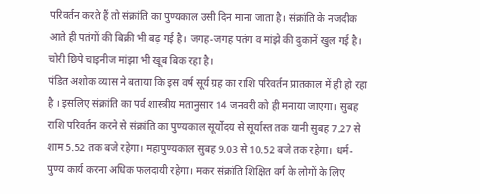परिवर्तन करते हैं तो संक्रांति का पुण्यकाल उसी दिन माना जाता है। संक्रांति के नजदीक आते ही पतंगों की बिक्री भी बढ़ गई है। जगह-जगह पतंग व मांझे की दुकानें खुल गई है। चोरी छिपे चाइनीज मांझा भी खूब बिक रहा है।
पंडित अशोक व्यास ने बताया कि इस वर्ष सूर्य ग्रह का राशि परिवर्तन प्रातकाल में ही हो रहा है । इसलिए संक्रांति का पर्व शास्त्रीय मतानुसार 14 जनवरी को ही मनाया जाएगा। सुबह राशि परिवर्तन करने से संक्रांति का पुण्यकाल सूर्योदय से सूर्यास्त तक यानी सुबह 7.27 से शाम 5.52 तक बजे रहेगा। महापुण्यकाल सुबह 9.03 से 10.52 बजे तक रहेगा। धर्म-पुण्य कार्य करना अधिक फलदायी रहेगा। मकर संक्रांति शिक्षित वर्ग के लोगों के लिए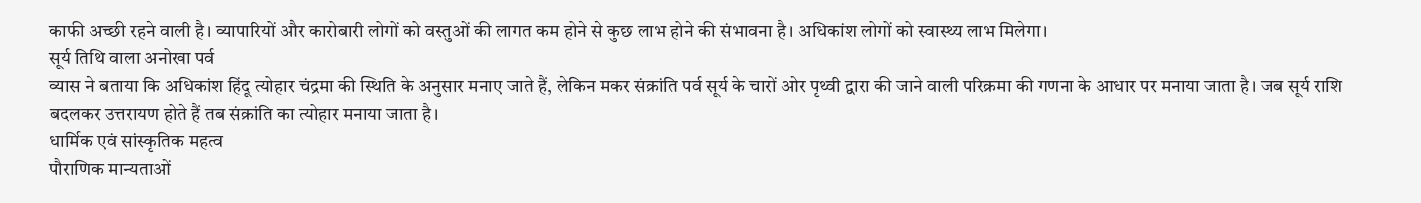काफी अच्छी रहने वाली है। व्यापारियों और कारोबारी लोगों को वस्तुओं की लागत कम होने से कुछ लाभ होने की संभावना है। अधिकांश लोगों को स्वास्थ्य लाभ मिलेगा।
सूर्य तिथि वाला अनोखा पर्व
व्यास ने बताया कि अधिकांश हिंदू त्योहार चंद्रमा की स्थिति के अनुसार मनाए जाते हैं, लेकिन मकर संक्रांति पर्व सूर्य के चारों ओर पृथ्वी द्वारा की जाने वाली परिक्रमा की गणना के आधार पर मनाया जाता है। जब सूर्य राशि बदलकर उत्तरायण होते हैं तब संक्रांति का त्योहार मनाया जाता है।
धार्मिक एवं सांस्कृतिक महत्व
पौराणिक मान्यताओं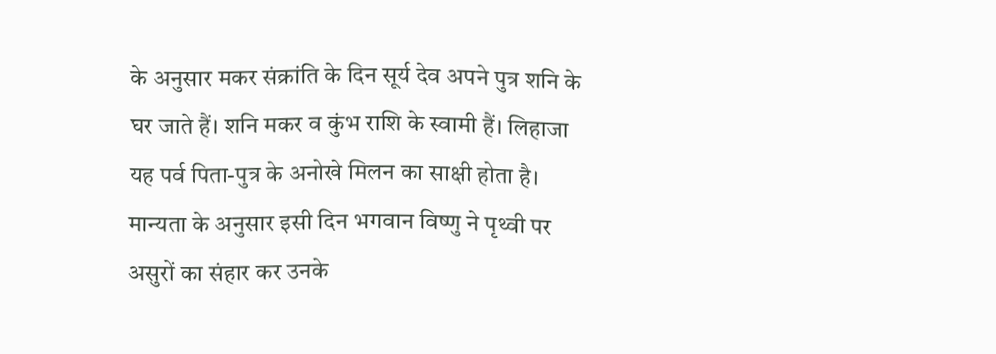के अनुसार मकर संक्रांति के दिन सूर्य देव अपने पुत्र शनि के घर जाते हैं। शनि मकर व कुंभ राशि के स्वामी हैं। लिहाजा यह पर्व पिता-पुत्र के अनोखे मिलन का साक्षी होता है। मान्यता के अनुसार इसी दिन भगवान विष्णु ने पृथ्वी पर असुरों का संहार कर उनके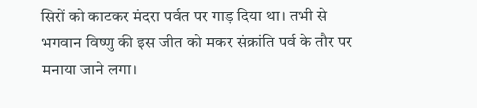सिरों को काटकर मंदरा पर्वत पर गाड़ दिया था। तभी से भगवान विष्णु की इस जीत को मकर संक्रांति पर्व के तौर पर मनाया जाने लगा।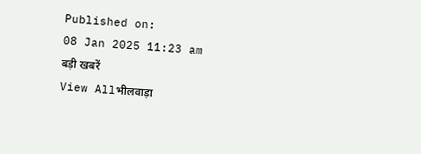Published on:
08 Jan 2025 11:23 am
बड़ी खबरें
View Allभीलवाड़ा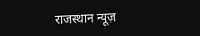राजस्थान न्यूज़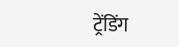ट्रेंडिंग